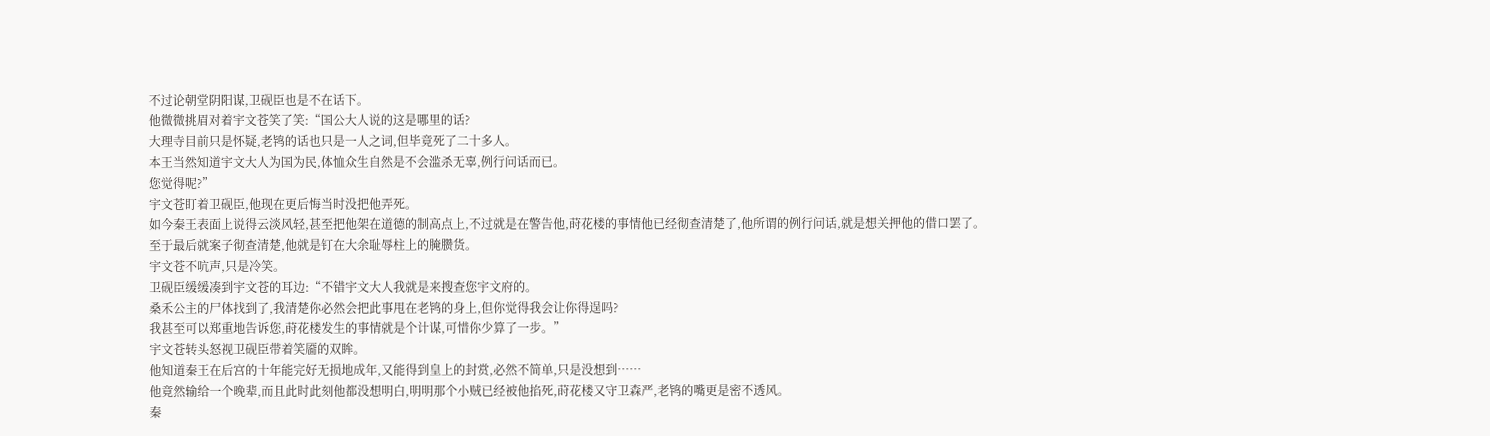不过论朝堂阴阳谋,卫砚臣也是不在话下。
他微微挑眉对着宇文苍笑了笑:“国公大人说的这是哪里的话?
大理寺目前只是怀疑,老鸨的话也只是一人之词,但毕竟死了二十多人。
本王当然知道宇文大人为国为民,体恤众生自然是不会滥杀无辜,例行问话而已。
您觉得呢?”
宇文苍盯着卫砚臣,他现在更后悔当时没把他弄死。
如今秦王表面上说得云淡风轻,甚至把他架在道德的制高点上,不过就是在警告他,莳花楼的事情他已经彻查清楚了,他所谓的例行问话,就是想关押他的借口罢了。
至于最后就案子彻查清楚,他就是钉在大余耻辱柱上的腌臜货。
宇文苍不吭声,只是冷笑。
卫砚臣缓缓凑到宇文苍的耳边:“不错宇文大人我就是来搜查您宇文府的。
桑禾公主的尸体找到了,我清楚你必然会把此事甩在老鸨的身上,但你觉得我会让你得逞吗?
我甚至可以郑重地告诉您,莳花楼发生的事情就是个计谋,可惜你少算了一步。”
宇文苍转头怒视卫砚臣带着笑靥的双眸。
他知道秦王在后宫的十年能完好无损地成年,又能得到皇上的封赏,必然不简单,只是没想到……
他竟然输给一个晚辈,而且此时此刻他都没想明白,明明那个小贼已经被他掐死,莳花楼又守卫森严,老鸨的嘴更是密不透风。
秦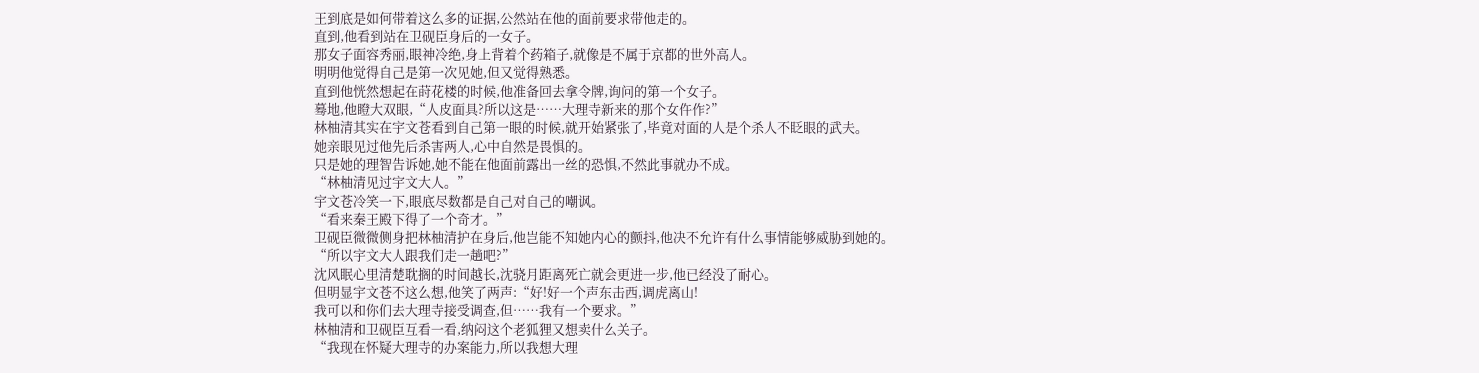王到底是如何带着这么多的证据,公然站在他的面前要求带他走的。
直到,他看到站在卫砚臣身后的一女子。
那女子面容秀丽,眼神冷绝,身上背着个药箱子,就像是不属于京都的世外高人。
明明他觉得自己是第一次见她,但又觉得熟悉。
直到他恍然想起在莳花楼的时候,他准备回去拿令牌,询问的第一个女子。
蓦地,他瞪大双眼,“人皮面具?所以这是……大理寺新来的那个女仵作?”
林柚清其实在宇文苍看到自己第一眼的时候,就开始紧张了,毕竟对面的人是个杀人不眨眼的武夫。
她亲眼见过他先后杀害两人,心中自然是畏惧的。
只是她的理智告诉她,她不能在他面前露出一丝的恐惧,不然此事就办不成。
“林柚清见过宇文大人。”
宇文苍冷笑一下,眼底尽数都是自己对自己的嘲讽。
“看来秦王殿下得了一个奇才。”
卫砚臣微微侧身把林柚清护在身后,他岂能不知她内心的颤抖,他决不允许有什么事情能够威胁到她的。
“所以宇文大人跟我们走一趟吧?”
沈风眠心里清楚耽搁的时间越长,沈骁月距离死亡就会更进一步,他已经没了耐心。
但明显宇文苍不这么想,他笑了两声:“好!好一个声东击西,调虎离山!
我可以和你们去大理寺接受调查,但……我有一个要求。”
林柚清和卫砚臣互看一看,纳闷这个老狐狸又想卖什么关子。
“我现在怀疑大理寺的办案能力,所以我想大理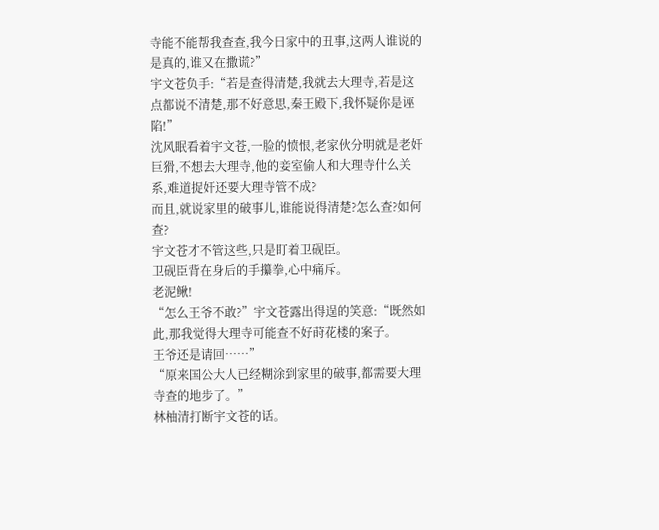寺能不能帮我查查,我今日家中的丑事,这两人谁说的是真的,谁又在撒谎?”
宇文苍负手:“若是查得清楚,我就去大理寺,若是这点都说不清楚,那不好意思,秦王殿下,我怀疑你是诬陷!”
沈风眠看着宇文苍,一脸的愤恨,老家伙分明就是老奸巨猾,不想去大理寺,他的妾室偷人和大理寺什么关系,难道捉奸还要大理寺管不成?
而且,就说家里的破事儿,谁能说得清楚?怎么查?如何查?
宇文苍才不管这些,只是盯着卫砚臣。
卫砚臣背在身后的手攥拳,心中痛斥。
老泥鳅!
“怎么王爷不敢?”宇文苍露出得逞的笑意:“既然如此,那我觉得大理寺可能查不好莳花楼的案子。
王爷还是请回……”
“原来国公大人已经糊涂到家里的破事,都需要大理寺查的地步了。”
林柚清打断宇文苍的话。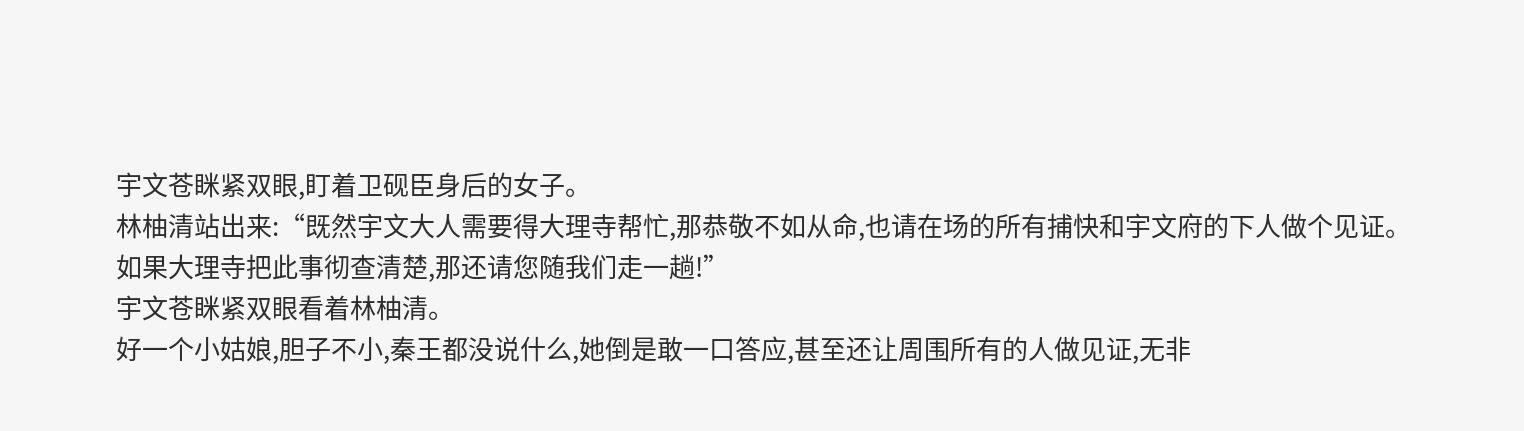宇文苍眯紧双眼,盯着卫砚臣身后的女子。
林柚清站出来:“既然宇文大人需要得大理寺帮忙,那恭敬不如从命,也请在场的所有捕快和宇文府的下人做个见证。
如果大理寺把此事彻查清楚,那还请您随我们走一趟!”
宇文苍眯紧双眼看着林柚清。
好一个小姑娘,胆子不小,秦王都没说什么,她倒是敢一口答应,甚至还让周围所有的人做见证,无非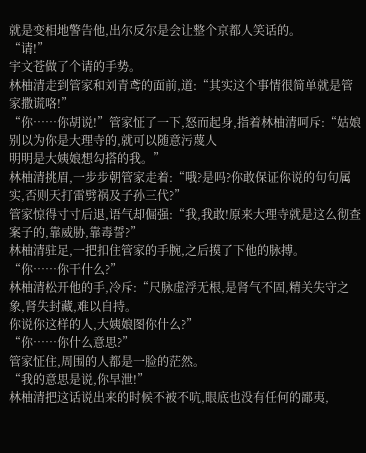就是变相地警告他,出尔反尔是会让整个京都人笑话的。
“请!”
宇文苍做了个请的手势。
林柚清走到管家和刘青鸢的面前,道:“其实这个事情很简单就是管家撒谎咯!”
“你……你胡说!”管家怔了一下,怒而起身,指着林柚清呵斥:“姑娘别以为你是大理寺的,就可以随意污蔑人
明明是大姨娘想勾搭的我。”
林柚清挑眉,一步步朝管家走着:“哦?是吗?你敢保证你说的句句属实,否则天打雷劈祸及子孙三代?”
管家惊得寸寸后退,语气却倔强:“我,我敢!原来大理寺就是这么彻查案子的,靠威胁,靠毒誓?”
林柚清驻足,一把扣住管家的手腕,之后摸了下他的脉搏。
“你……你干什么?”
林柚清松开他的手,冷斥:“尺脉虚浮无根,是肾气不固,精关失守之象,肾失封藏,难以自持。
你说你这样的人,大姨娘图你什么?”
“你……你什么意思?”
管家怔住,周围的人都是一脸的茫然。
“我的意思是说,你早泄!”
林柚清把这话说出来的时候不被不吭,眼底也没有任何的鄙夷,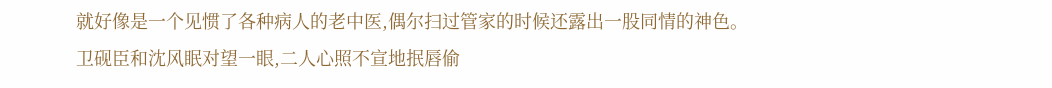就好像是一个见惯了各种病人的老中医,偶尔扫过管家的时候还露出一股同情的神色。
卫砚臣和沈风眠对望一眼,二人心照不宣地抿唇偷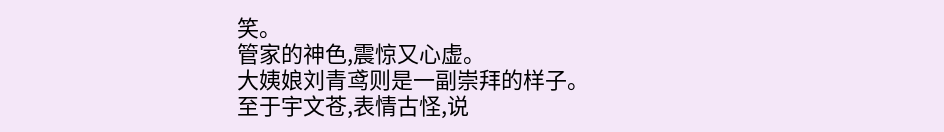笑。
管家的神色,震惊又心虚。
大姨娘刘青鸢则是一副崇拜的样子。
至于宇文苍,表情古怪,说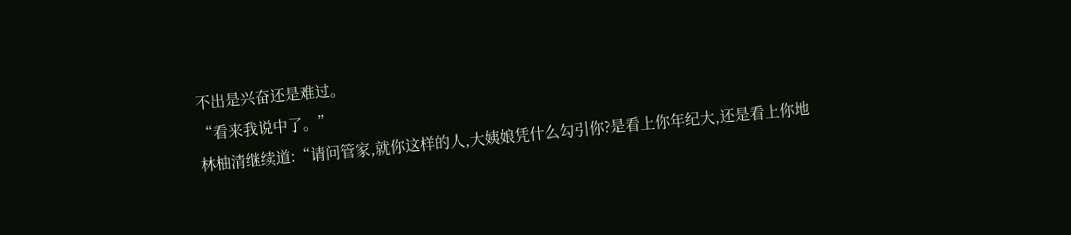不出是兴奋还是难过。
“看来我说中了。”
林柚清继续道:“请问管家,就你这样的人,大姨娘凭什么勾引你?是看上你年纪大,还是看上你地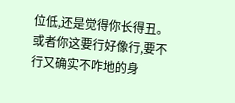位低,还是觉得你长得丑。
或者你这要行好像行,要不行又确实不咋地的身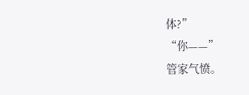体?”
“你——”
管家气愤。